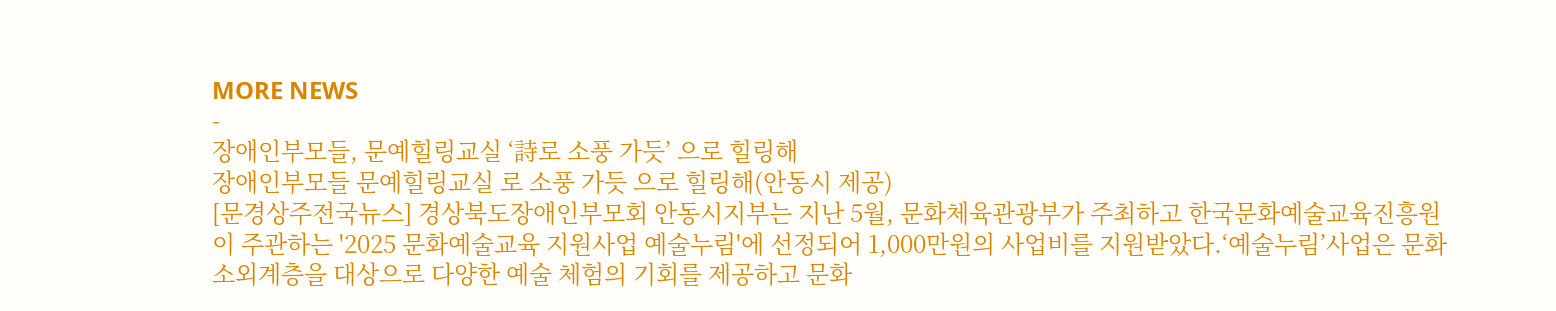MORE NEWS
-
장애인부모들, 문예힐링교실 ‘詩로 소풍 가듯’ 으로 힐링해
장애인부모들 문예힐링교실 로 소풍 가듯 으로 힐링해(안동시 제공)
[문경상주전국뉴스] 경상북도장애인부모회 안동시지부는 지난 5월, 문화체육관광부가 주최하고 한국문화예술교육진흥원이 주관하는 '2025 문화예술교육 지원사업 예술누림'에 선정되어 1,000만원의 사업비를 지원받았다.‘예술누림’사업은 문화소외계층을 대상으로 다양한 예술 체험의 기회를 제공하고 문화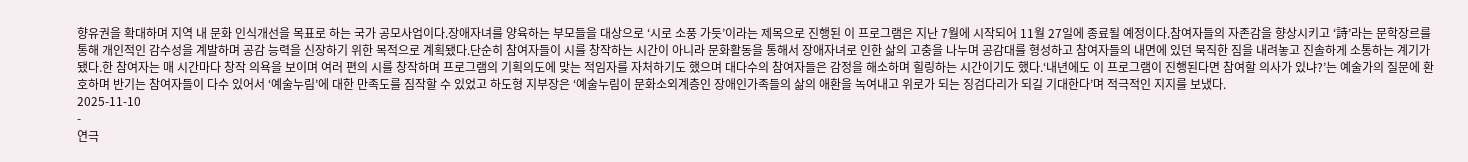향유권을 확대하며 지역 내 문화 인식개선을 목표로 하는 국가 공모사업이다.장애자녀를 양육하는 부모들을 대상으로 ‘시로 소풍 가듯’이라는 제목으로 진행된 이 프로그램은 지난 7월에 시작되어 11월 27일에 종료될 예정이다.참여자들의 자존감을 향상시키고 ‘詩’라는 문학장르를 통해 개인적인 감수성을 계발하며 공감 능력을 신장하기 위한 목적으로 계획됐다.단순히 참여자들이 시를 창작하는 시간이 아니라 문화활동을 통해서 장애자녀로 인한 삶의 고충을 나누며 공감대를 형성하고 참여자들의 내면에 있던 묵직한 짐을 내려놓고 진솔하게 소통하는 계기가 됐다.한 참여자는 매 시간마다 창작 의욕을 보이며 여러 편의 시를 창작하며 프로그램의 기획의도에 맞는 적임자를 자처하기도 했으며 대다수의 참여자들은 감정을 해소하며 힐링하는 시간이기도 했다.‘내년에도 이 프로그램이 진행된다면 참여할 의사가 있냐?’는 예술가의 질문에 환호하며 반기는 참여자들이 다수 있어서 ‘예술누림’에 대한 만족도를 짐작할 수 있었고 하도형 지부장은 ‘예술누림이 문화소외계층인 장애인가족들의 삶의 애환을 녹여내고 위로가 되는 징검다리가 되길 기대한다’며 적극적인 지지를 보냈다.
2025-11-10
-
연극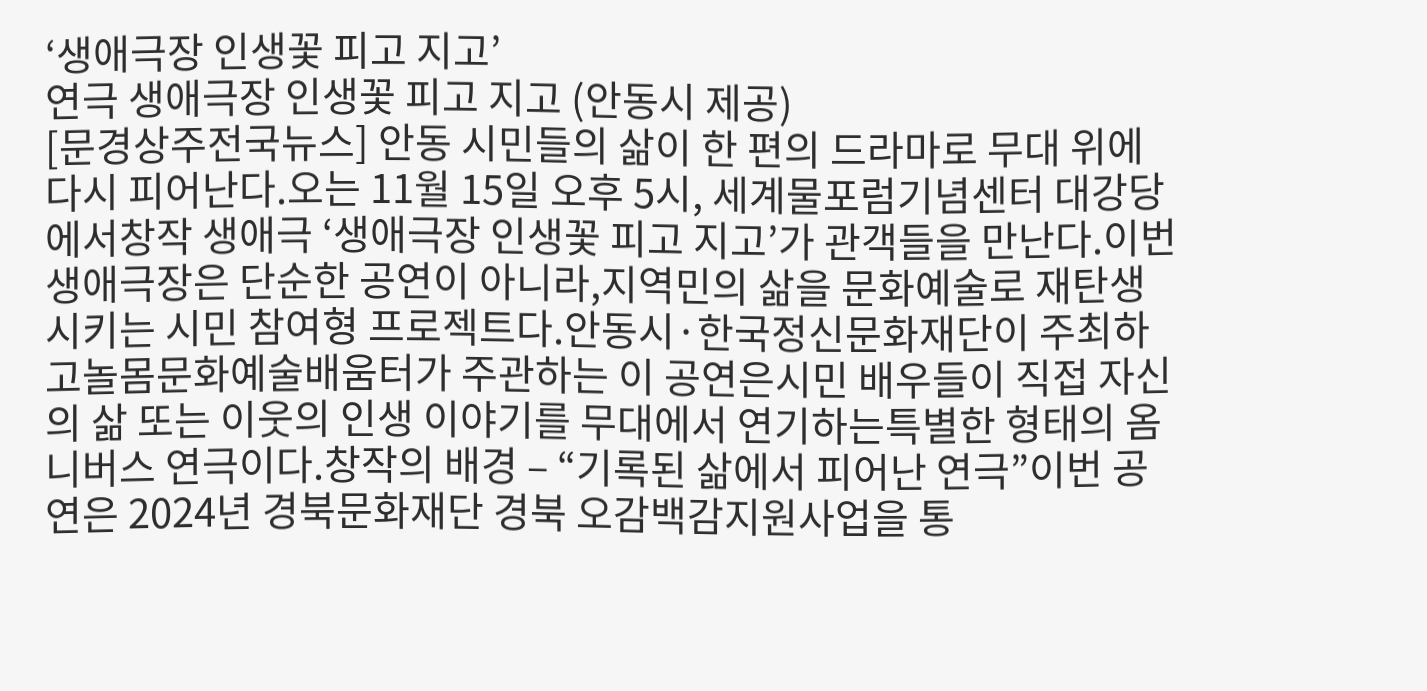‘생애극장 인생꽃 피고 지고’
연극 생애극장 인생꽃 피고 지고 (안동시 제공)
[문경상주전국뉴스] 안동 시민들의 삶이 한 편의 드라마로 무대 위에 다시 피어난다.오는 11월 15일 오후 5시, 세계물포럼기념센터 대강당에서창작 생애극 ‘생애극장 인생꽃 피고 지고’가 관객들을 만난다.이번 생애극장은 단순한 공연이 아니라,지역민의 삶을 문화예술로 재탄생시키는 시민 참여형 프로젝트다.안동시·한국정신문화재단이 주최하고놀몸문화예술배움터가 주관하는 이 공연은시민 배우들이 직접 자신의 삶 또는 이웃의 인생 이야기를 무대에서 연기하는특별한 형태의 옴니버스 연극이다.창작의 배경 – “기록된 삶에서 피어난 연극”이번 공연은 2024년 경북문화재단 경북 오감백감지원사업을 통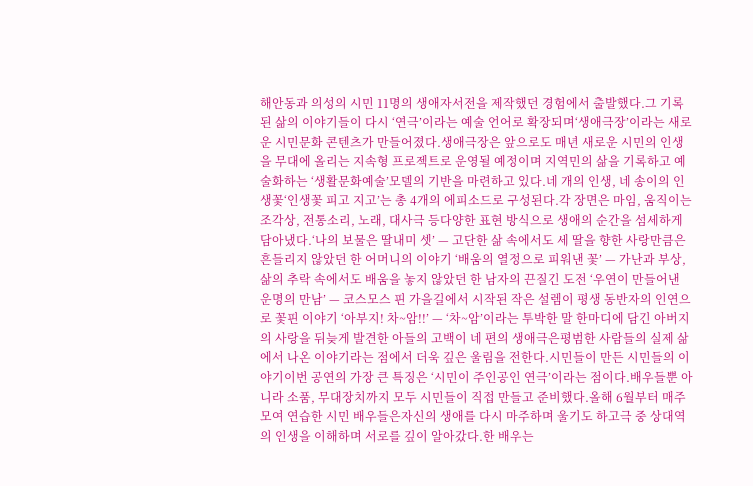해안동과 의성의 시민 11명의 생애자서전을 제작했던 경험에서 출발했다.그 기록된 삶의 이야기들이 다시 ‘연극’이라는 예술 언어로 확장되며‘생애극장’이라는 새로운 시민문화 콘텐츠가 만들어졌다.생애극장은 앞으로도 매년 새로운 시민의 인생을 무대에 올리는 지속형 프로젝트로 운영될 예정이며 지역민의 삶을 기록하고 예술화하는 ‘생활문화예술’모델의 기반을 마련하고 있다.네 개의 인생, 네 송이의 인생꽃‘인생꽃 피고 지고’는 총 4개의 에피소드로 구성된다.각 장면은 마임, 움직이는 조각상, 전통소리, 노래, 대사극 등다양한 표현 방식으로 생애의 순간을 섬세하게 담아냈다.‘나의 보물은 딸내미 셋’ — 고단한 삶 속에서도 세 딸을 향한 사랑만큼은 흔들리지 않았던 한 어머니의 이야기 ‘배움의 열정으로 피워낸 꽃’ — 가난과 부상, 삶의 추락 속에서도 배움을 놓지 않았던 한 남자의 끈질긴 도전 ‘우연이 만들어낸 운명의 만남’ — 코스모스 핀 가을길에서 시작된 작은 설렘이 평생 동반자의 인연으로 꽃핀 이야기 ‘아부지! 차~암!!’ — ‘차~암’이라는 투박한 말 한마디에 담긴 아버지의 사랑을 뒤늦게 발견한 아들의 고백이 네 편의 생애극은평범한 사람들의 실제 삶에서 나온 이야기라는 점에서 더욱 깊은 울림을 전한다.시민들이 만든 시민들의 이야기이번 공연의 가장 큰 특징은 ‘시민이 주인공인 연극’이라는 점이다.배우들뿐 아니라 소품, 무대장치까지 모두 시민들이 직접 만들고 준비했다.올해 6월부터 매주 모여 연습한 시민 배우들은자신의 생애를 다시 마주하며 울기도 하고극 중 상대역의 인생을 이해하며 서로를 깊이 알아갔다.한 배우는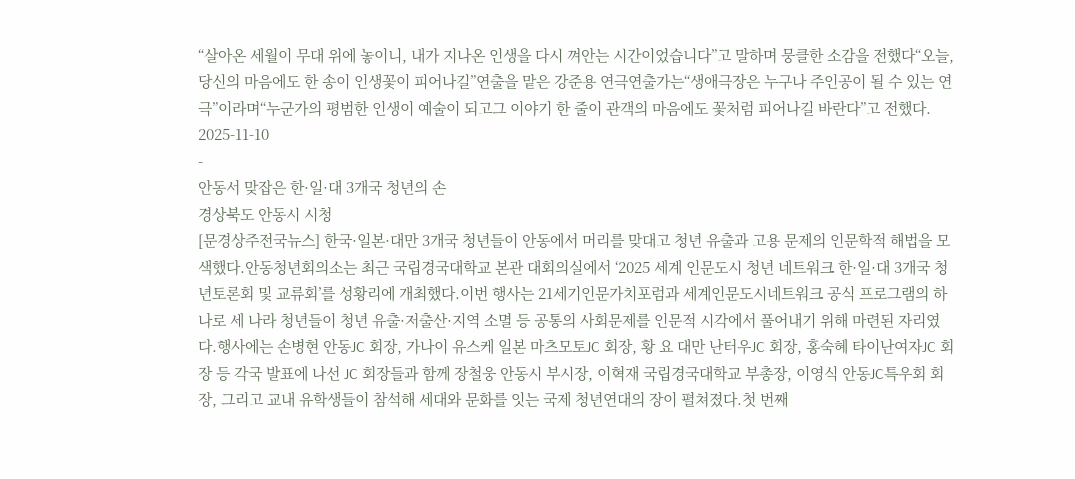“살아온 세월이 무대 위에 놓이니, 내가 지나온 인생을 다시 껴안는 시간이었습니다”고 말하며 뭉클한 소감을 전했다“오늘, 당신의 마음에도 한 송이 인생꽃이 피어나길”연출을 맡은 강준용 연극연출가는“생애극장은 누구나 주인공이 될 수 있는 연극”이라며“누군가의 평범한 인생이 예술이 되고그 이야기 한 줄이 관객의 마음에도 꽃처럼 피어나길 바란다”고 전했다.
2025-11-10
-
안동서 맞잡은 한·일·대 3개국 청년의 손
경상북도 안동시 시청
[문경상주전국뉴스] 한국·일본·대만 3개국 청년들이 안동에서 머리를 맞대고 청년 유출과 고용 문제의 인문학적 해법을 모색했다.안동청년회의소는 최근 국립경국대학교 본관 대회의실에서 ‘2025 세계 인문도시 청년 네트워크 한·일·대 3개국 청년토론회 및 교류회’를 성황리에 개최했다.이번 행사는 21세기인문가치포럼과 세계인문도시네트워크 공식 프로그램의 하나로 세 나라 청년들이 청년 유출·저출산·지역 소멸 등 공통의 사회문제를 인문적 시각에서 풀어내기 위해 마련된 자리였다.행사에는 손병현 안동JC 회장, 가나이 유스케 일본 마츠모토JC 회장, 황 요 대만 난터우JC 회장, 홍숙혜 타이난여자JC 회장 등 각국 발표에 나선 JC 회장들과 함께 장철웅 안동시 부시장, 이혁재 국립경국대학교 부총장, 이영식 안동JC특우회 회장, 그리고 교내 유학생들이 참석해 세대와 문화를 잇는 국제 청년연대의 장이 펼쳐졌다.첫 번째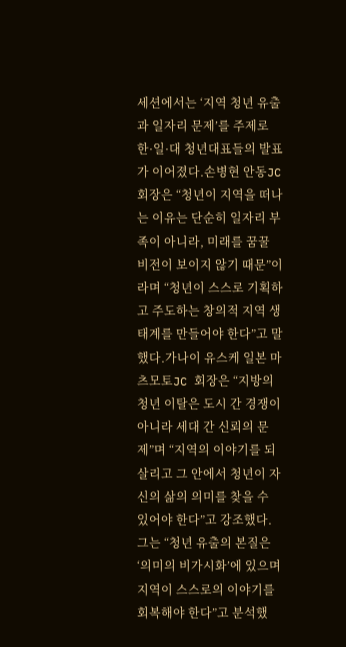세션에서는 ‘지역 청년 유출과 일자리 문제’를 주제로 한·일·대 청년대표들의 발표가 이어졌다.손병현 안동JC 회장은 “청년이 지역을 떠나는 이유는 단순히 일자리 부족이 아니라, 미래를 꿈꿀 비전이 보이지 않기 때문”이라며 “청년이 스스로 기획하고 주도하는 창의적 지역 생태계를 만들어야 한다”고 말했다.가나이 유스케 일본 마츠모토JC 회장은 “지방의 청년 이탈은 도시 간 경쟁이 아니라 세대 간 신뢰의 문제”며 “지역의 이야기를 되살리고 그 안에서 청년이 자신의 삶의 의미를 찾을 수 있어야 한다”고 강조했다.그는 “청년 유출의 본질은 ‘의미의 비가시화’에 있으며 지역이 스스로의 이야기를 회복해야 한다”고 분석했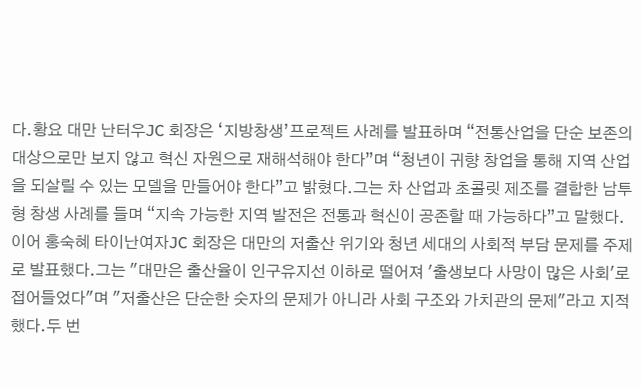다.황요 대만 난터우JC 회장은 ‘지방창생’프로젝트 사례를 발표하며 “전통산업을 단순 보존의 대상으로만 보지 않고 혁신 자원으로 재해석해야 한다”며 “청년이 귀향 창업을 통해 지역 산업을 되살릴 수 있는 모델을 만들어야 한다”고 밝혔다.그는 차 산업과 초콜릿 제조를 결합한 남투형 창생 사례를 들며 “지속 가능한 지역 발전은 전통과 혁신이 공존할 때 가능하다”고 말했다.이어 홍숙혜 타이난여자JC 회장은 대만의 저출산 위기와 청년 세대의 사회적 부담 문제를 주제로 발표했다.그는 "대만은 출산율이 인구유지선 이하로 떨어져 '출생보다 사망이 많은 사회'로 접어들었다"며 "저출산은 단순한 숫자의 문제가 아니라 사회 구조와 가치관의 문제"라고 지적했다.두 번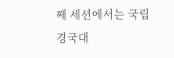째 세션에서는 국립경국대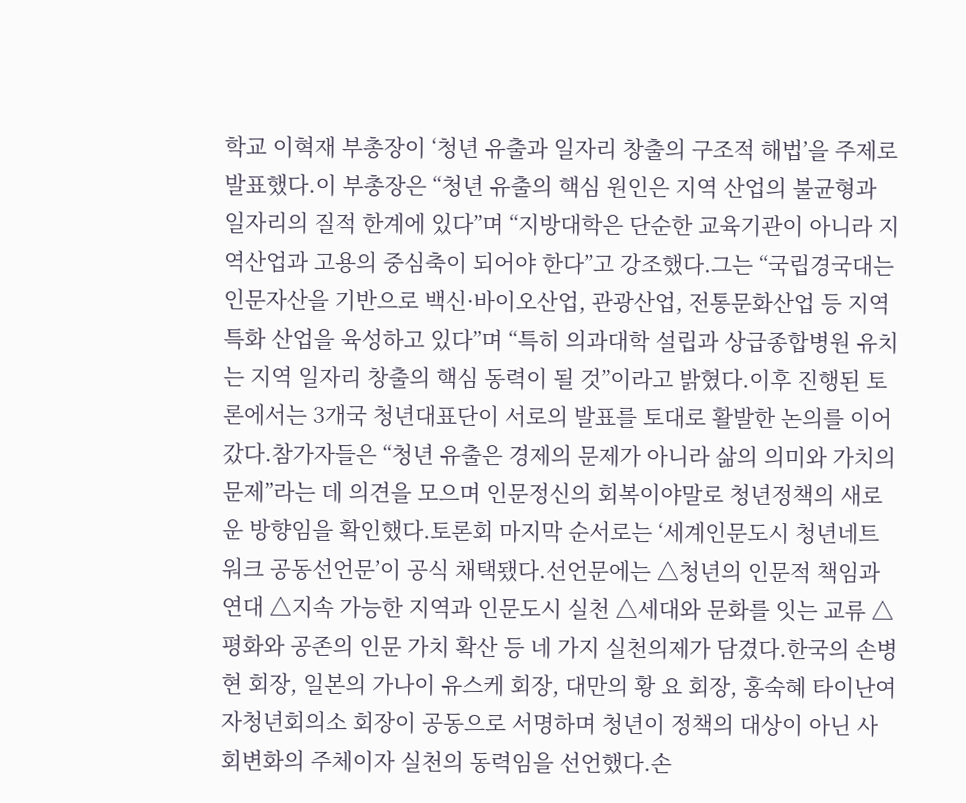학교 이혁재 부총장이 ‘청년 유출과 일자리 창출의 구조적 해법’을 주제로 발표했다.이 부총장은 “청년 유출의 핵심 원인은 지역 산업의 불균형과 일자리의 질적 한계에 있다”며 “지방대학은 단순한 교육기관이 아니라 지역산업과 고용의 중심축이 되어야 한다”고 강조했다.그는 “국립경국대는 인문자산을 기반으로 백신·바이오산업, 관광산업, 전통문화산업 등 지역특화 산업을 육성하고 있다”며 “특히 의과대학 설립과 상급종합병원 유치는 지역 일자리 창출의 핵심 동력이 될 것”이라고 밝혔다.이후 진행된 토론에서는 3개국 청년대표단이 서로의 발표를 토대로 활발한 논의를 이어갔다.참가자들은 “청년 유출은 경제의 문제가 아니라 삶의 의미와 가치의 문제”라는 데 의견을 모으며 인문정신의 회복이야말로 청년정책의 새로운 방향임을 확인했다.토론회 마지막 순서로는 ‘세계인문도시 청년네트워크 공동선언문’이 공식 채택됐다.선언문에는 △청년의 인문적 책임과 연대 △지속 가능한 지역과 인문도시 실천 △세대와 문화를 잇는 교류 △평화와 공존의 인문 가치 확산 등 네 가지 실천의제가 담겼다.한국의 손병현 회장, 일본의 가나이 유스케 회장, 대만의 황 요 회장, 홍숙혜 타이난여자청년회의소 회장이 공동으로 서명하며 청년이 정책의 대상이 아닌 사회변화의 주체이자 실천의 동력임을 선언했다.손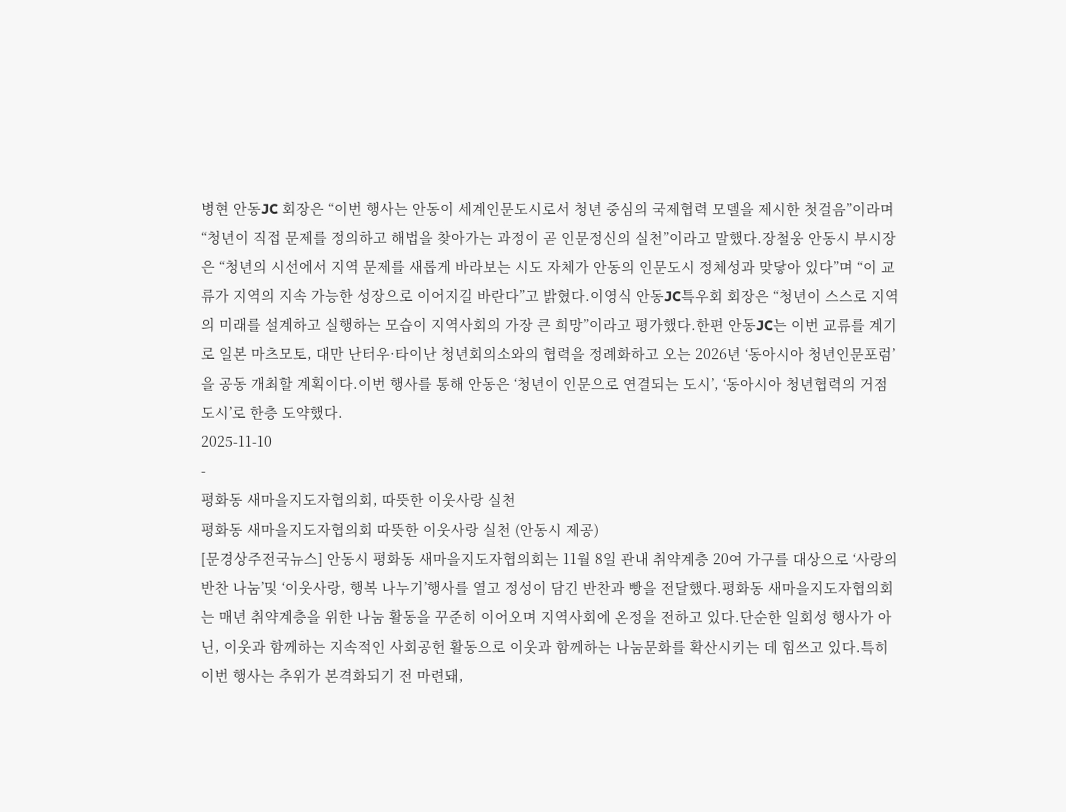병현 안동JC 회장은 “이번 행사는 안동이 세계인문도시로서 청년 중심의 국제협력 모델을 제시한 첫걸음”이라며 “청년이 직접 문제를 정의하고 해법을 찾아가는 과정이 곧 인문정신의 실천”이라고 말했다.장철웅 안동시 부시장은 “청년의 시선에서 지역 문제를 새롭게 바라보는 시도 자체가 안동의 인문도시 정체성과 맞닿아 있다”며 “이 교류가 지역의 지속 가능한 성장으로 이어지길 바란다”고 밝혔다.이영식 안동JC특우회 회장은 “청년이 스스로 지역의 미래를 설계하고 실행하는 모습이 지역사회의 가장 큰 희망”이라고 평가했다.한편 안동JC는 이번 교류를 계기로 일본 마츠모토, 대만 난터우·타이난 청년회의소와의 협력을 정례화하고 오는 2026년 ‘동아시아 청년인문포럼’을 공동 개최할 계획이다.이번 행사를 통해 안동은 ‘청년이 인문으로 연결되는 도시’, ‘동아시아 청년협력의 거점 도시’로 한층 도약했다.
2025-11-10
-
평화동 새마을지도자협의회, 따뜻한 이웃사랑 실천
평화동 새마을지도자협의회 따뜻한 이웃사랑 실천 (안동시 제공)
[문경상주전국뉴스] 안동시 평화동 새마을지도자협의회는 11월 8일 관내 취약계층 20여 가구를 대상으로 ‘사랑의 반찬 나눔’및 ‘이웃사랑, 행복 나누기’행사를 열고 정성이 담긴 반찬과 빵을 전달했다.평화동 새마을지도자협의회는 매년 취약계층을 위한 나눔 활동을 꾸준히 이어오며 지역사회에 온정을 전하고 있다.단순한 일회성 행사가 아닌, 이웃과 함께하는 지속적인 사회공헌 활동으로 이웃과 함께하는 나눔문화를 확산시키는 데 힘쓰고 있다.특히 이번 행사는 추위가 본격화되기 전 마련돼,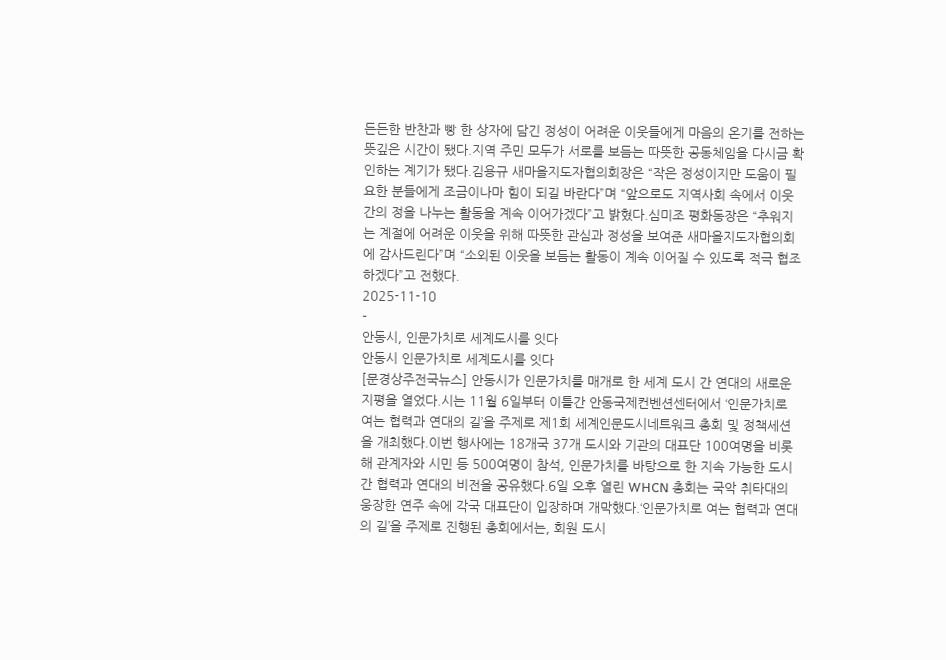든든한 반찬과 빵 한 상자에 담긴 정성이 어려운 이웃들에게 마음의 온기를 전하는 뜻깊은 시간이 됐다.지역 주민 모두가 서로를 보듬는 따뜻한 공동체임을 다시금 확인하는 계기가 됐다.김용규 새마을지도자협의회장은 “작은 정성이지만 도움이 필요한 분들에게 조금이나마 힘이 되길 바란다”며 “앞으로도 지역사회 속에서 이웃 간의 정을 나누는 활동을 계속 이어가겠다”고 밝혔다.심미조 평화동장은 “추워지는 계절에 어려운 이웃을 위해 따뜻한 관심과 정성을 보여준 새마을지도자협의회에 감사드린다”며 “소외된 이웃을 보듬는 활동이 계속 이어질 수 있도록 적극 협조하겠다”고 전했다.
2025-11-10
-
안동시, 인문가치로 세계도시를 잇다
안동시 인문가치로 세계도시를 잇다
[문경상주전국뉴스] 안동시가 인문가치를 매개로 한 세계 도시 간 연대의 새로운 지평을 열었다.시는 11월 6일부터 이틀간 안동국제컨벤션센터에서 ‘인문가치로 여는 협력과 연대의 길’을 주제로 제1회 세계인문도시네트워크 총회 및 정책세션을 개최했다.이번 행사에는 18개국 37개 도시와 기관의 대표단 100여명을 비롯해 관계자와 시민 등 500여명이 참석, 인문가치를 바탕으로 한 지속 가능한 도시 간 협력과 연대의 비전을 공유했다.6일 오후 열린 WHCN 총회는 국악 취타대의 웅장한 연주 속에 각국 대표단이 입장하며 개막했다.‘인문가치로 여는 협력과 연대의 길’을 주제로 진행된 총회에서는, 회원 도시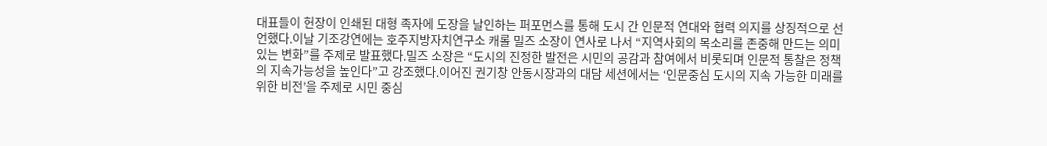대표들이 헌장이 인쇄된 대형 족자에 도장을 날인하는 퍼포먼스를 통해 도시 간 인문적 연대와 협력 의지를 상징적으로 선언했다.이날 기조강연에는 호주지방자치연구소 캐롤 밀즈 소장이 연사로 나서 “지역사회의 목소리를 존중해 만드는 의미 있는 변화”를 주제로 발표했다.밀즈 소장은 “도시의 진정한 발전은 시민의 공감과 참여에서 비롯되며 인문적 통찰은 정책의 지속가능성을 높인다”고 강조했다.이어진 권기창 안동시장과의 대담 세션에서는 ‘인문중심 도시의 지속 가능한 미래를 위한 비전’을 주제로 시민 중심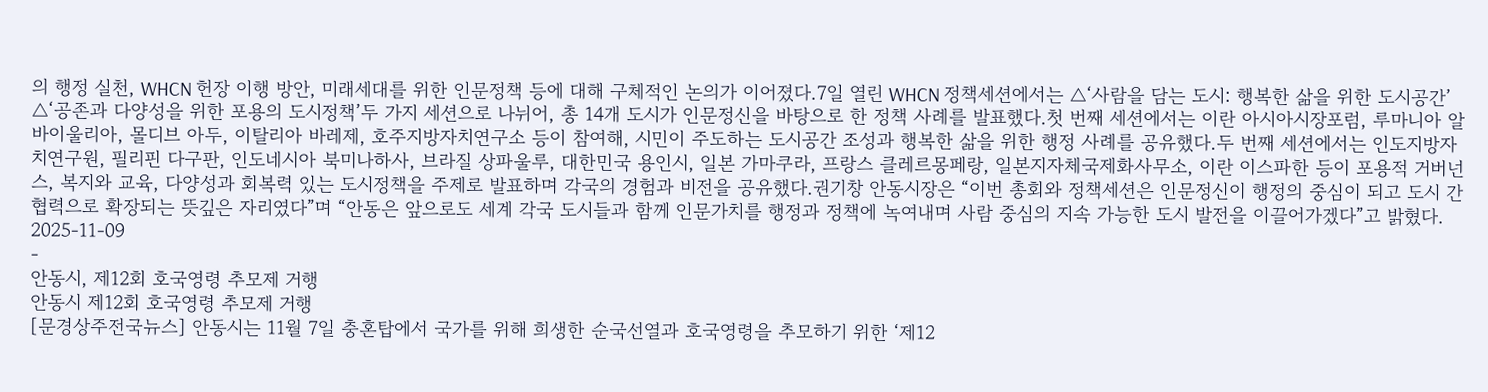의 행정 실천, WHCN 헌장 이행 방안, 미래세대를 위한 인문정책 등에 대해 구체적인 논의가 이어졌다.7일 열린 WHCN 정책세션에서는 △‘사람을 담는 도시: 행복한 삶을 위한 도시공간’ △‘공존과 다양성을 위한 포용의 도시정책’두 가지 세션으로 나뉘어, 총 14개 도시가 인문정신을 바탕으로 한 정책 사례를 발표했다.첫 번째 세션에서는 이란 아시아시장포럼, 루마니아 알바이울리아, 몰디브 아두, 이탈리아 바레제, 호주지방자치연구소 등이 참여해, 시민이 주도하는 도시공간 조성과 행복한 삶을 위한 행정 사례를 공유했다.두 번째 세션에서는 인도지방자치연구원, 필리핀 다구판, 인도네시아 북미나하사, 브라질 상파울루, 대한민국 용인시, 일본 가마쿠라, 프랑스 클레르몽페랑, 일본지자체국제화사무소, 이란 이스파한 등이 포용적 거버넌스, 복지와 교육, 다양성과 회복력 있는 도시정책을 주제로 발표하며 각국의 경험과 비전을 공유했다.권기창 안동시장은 “이번 총회와 정책세션은 인문정신이 행정의 중심이 되고 도시 간 협력으로 확장되는 뜻깊은 자리였다”며 “안동은 앞으로도 세계 각국 도시들과 함께 인문가치를 행정과 정책에 녹여내며 사람 중심의 지속 가능한 도시 발전을 이끌어가겠다”고 밝혔다.
2025-11-09
-
안동시, 제12회 호국영령 추모제 거행
안동시 제12회 호국영령 추모제 거행
[문경상주전국뉴스] 안동시는 11월 7일 충혼탑에서 국가를 위해 희생한 순국선열과 호국영령을 추모하기 위한 ‘제12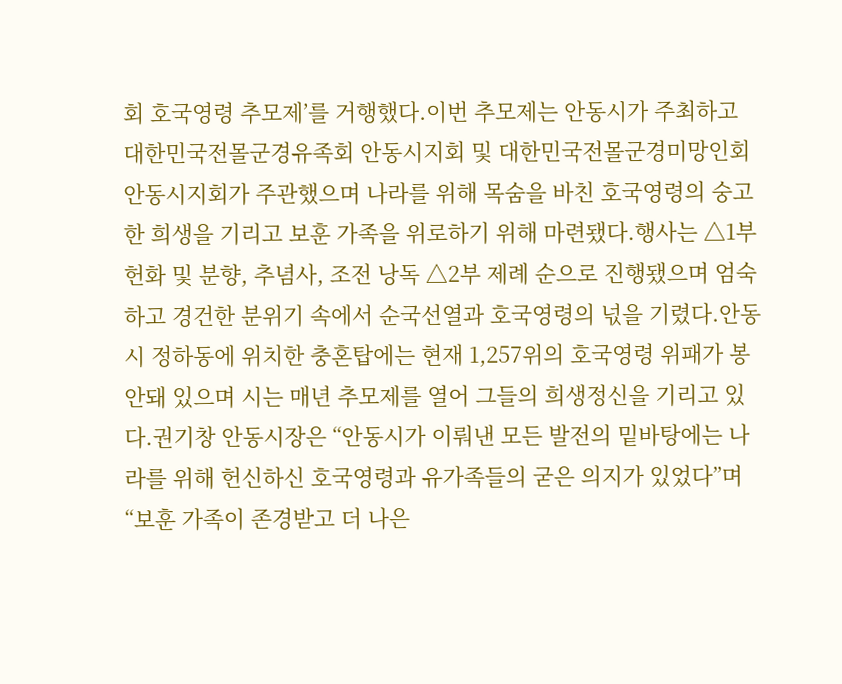회 호국영령 추모제’를 거행했다.이번 추모제는 안동시가 주최하고 대한민국전몰군경유족회 안동시지회 및 대한민국전몰군경미망인회 안동시지회가 주관했으며 나라를 위해 목숨을 바친 호국영령의 숭고한 희생을 기리고 보훈 가족을 위로하기 위해 마련됐다.행사는 △1부 헌화 및 분향, 추념사, 조전 낭독 △2부 제례 순으로 진행됐으며 엄숙하고 경건한 분위기 속에서 순국선열과 호국영령의 넋을 기렸다.안동시 정하동에 위치한 충혼탑에는 현재 1,257위의 호국영령 위패가 봉안돼 있으며 시는 매년 추모제를 열어 그들의 희생정신을 기리고 있다.권기창 안동시장은 “안동시가 이뤄낸 모든 발전의 밑바탕에는 나라를 위해 헌신하신 호국영령과 유가족들의 굳은 의지가 있었다”며 “보훈 가족이 존경받고 더 나은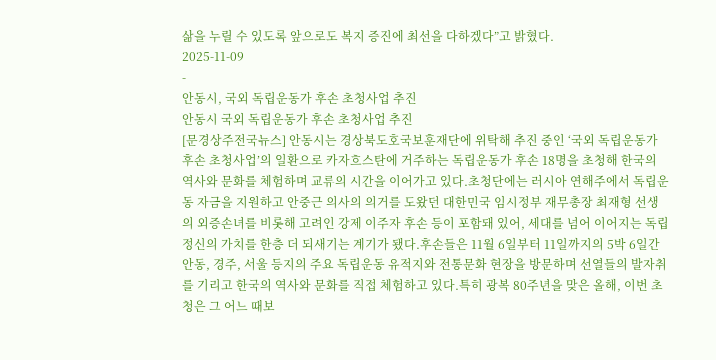삶을 누릴 수 있도록 앞으로도 복지 증진에 최선을 다하겠다”고 밝혔다.
2025-11-09
-
안동시, 국외 독립운동가 후손 초청사업 추진
안동시 국외 독립운동가 후손 초청사업 추진
[문경상주전국뉴스] 안동시는 경상북도호국보훈재단에 위탁해 추진 중인 ‘국외 독립운동가 후손 초청사업’의 일환으로 카자흐스탄에 거주하는 독립운동가 후손 18명을 초청해 한국의 역사와 문화를 체험하며 교류의 시간을 이어가고 있다.초청단에는 러시아 연해주에서 독립운동 자금을 지원하고 안중근 의사의 의거를 도왔던 대한민국 임시정부 재무총장 최재형 선생의 외증손녀를 비롯해 고려인 강제 이주자 후손 등이 포함돼 있어, 세대를 넘어 이어지는 독립 정신의 가치를 한층 더 되새기는 계기가 됐다.후손들은 11월 6일부터 11일까지의 5박 6일간 안동, 경주, 서울 등지의 주요 독립운동 유적지와 전통문화 현장을 방문하며 선열들의 발자취를 기리고 한국의 역사와 문화를 직접 체험하고 있다.특히 광복 80주년을 맞은 올해, 이번 초청은 그 어느 때보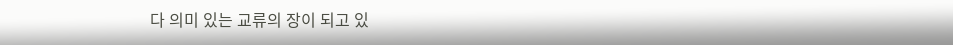다 의미 있는 교류의 장이 되고 있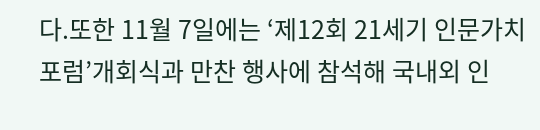다.또한 11월 7일에는 ‘제12회 21세기 인문가치포럼’개회식과 만찬 행사에 참석해 국내외 인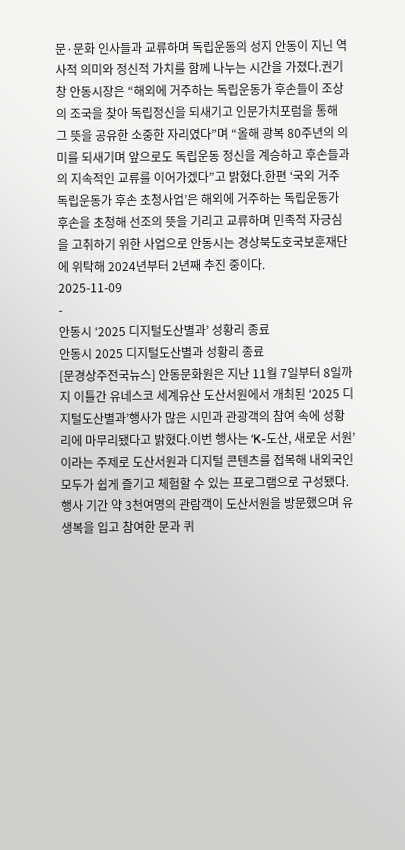문·문화 인사들과 교류하며 독립운동의 성지 안동이 지닌 역사적 의미와 정신적 가치를 함께 나누는 시간을 가졌다.권기창 안동시장은 “해외에 거주하는 독립운동가 후손들이 조상의 조국을 찾아 독립정신을 되새기고 인문가치포럼을 통해 그 뜻을 공유한 소중한 자리였다”며 “올해 광복 80주년의 의미를 되새기며 앞으로도 독립운동 정신을 계승하고 후손들과의 지속적인 교류를 이어가겠다”고 밝혔다.한편 ‘국외 거주 독립운동가 후손 초청사업’은 해외에 거주하는 독립운동가 후손을 초청해 선조의 뜻을 기리고 교류하며 민족적 자긍심을 고취하기 위한 사업으로 안동시는 경상북도호국보훈재단에 위탁해 2024년부터 2년째 추진 중이다.
2025-11-09
-
안동시 ‘2025 디지털도산별과’ 성황리 종료
안동시 2025 디지털도산별과 성황리 종료
[문경상주전국뉴스] 안동문화원은 지난 11월 7일부터 8일까지 이틀간 유네스코 세계유산 도산서원에서 개최된 ‘2025 디지털도산별과’행사가 많은 시민과 관광객의 참여 속에 성황리에 마무리됐다고 밝혔다.이번 행사는 ‘K-도산, 새로운 서원’이라는 주제로 도산서원과 디지털 콘텐츠를 접목해 내외국인 모두가 쉽게 즐기고 체험할 수 있는 프로그램으로 구성됐다.행사 기간 약 3천여명의 관람객이 도산서원을 방문했으며 유생복을 입고 참여한 문과 퀴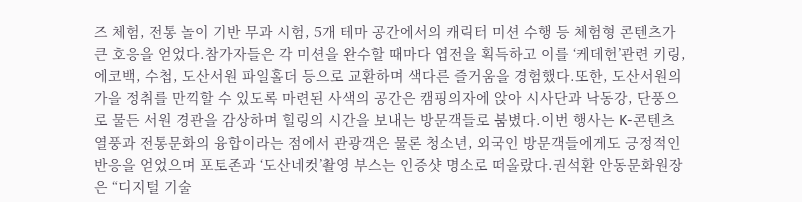즈 체험, 전통 놀이 기반 무과 시험, 5개 테마 공간에서의 캐릭터 미션 수행 등 체험형 콘텐츠가 큰 호응을 얻었다.참가자들은 각 미션을 완수할 때마다 엽전을 획득하고 이를 ‘케데헌’관련 키링, 에코백, 수첩, 도산서원 파일홀더 등으로 교환하며 색다른 즐거움을 경험했다.또한, 도산서원의 가을 정취를 만끽할 수 있도록 마련된 사색의 공간은 캠핑의자에 앉아 시사단과 낙동강, 단풍으로 물든 서원 경관을 감상하며 힐링의 시간을 보내는 방문객들로 붐볐다.이번 행사는 K-콘텐츠 열풍과 전통문화의 융합이라는 점에서 관광객은 물론 청소년, 외국인 방문객들에게도 긍정적인 반응을 얻었으며 포토존과 ‘도산네컷’촬영 부스는 인증샷 명소로 떠올랐다.권석환 안동문화원장은 “디지털 기술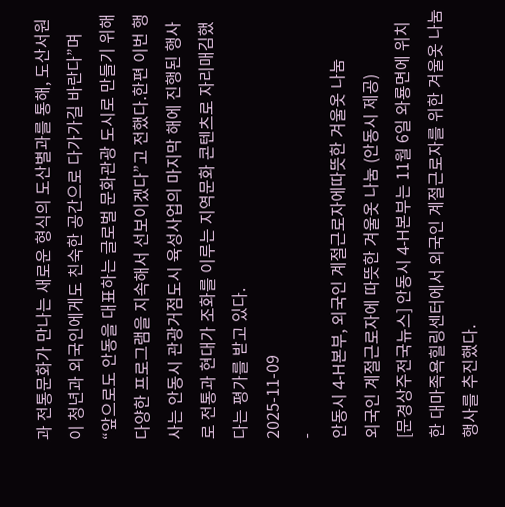과 전통문화가 만나는 새로운 형식의 도산별과를 통해, 도산서원이 청년과 외국인에게도 친숙한 공간으로 다가가길 바란다”며 “앞으로도 안동을 대표하는 글로벌 문화관광 도시로 만들기 위해 다양한 프로그램을 지속해서 선보이겠다”고 전했다.한편 이번 행사는 안동시 관광거점도시 육성사업의 마지막 해에 진행된 행사로 전통과 현대가 조화를 이루는 지역문화 콘텐츠로 자리매김했다는 평가를 받고 있다.
2025-11-09
-
안동시 4-H본부, 외국인 계절근로자에따뜻한 겨울옷 나눔
외국인 계절근로자에 따뜻한 겨울옷 나눔 (안동시 제공)
[문경상주전국뉴스] 안동시 4-H본부는 11월 6일 와룡면에 위치한 대마족욕힐링센터에서 외국인 계절근로자를 위한 겨울옷 나눔행사를 추진했다.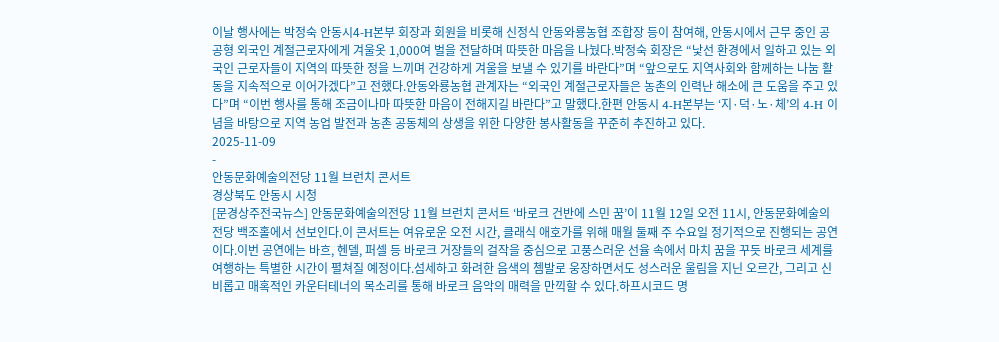이날 행사에는 박정숙 안동시4-H본부 회장과 회원을 비롯해 신정식 안동와룡농협 조합장 등이 참여해, 안동시에서 근무 중인 공공형 외국인 계절근로자에게 겨울옷 1,000여 벌을 전달하며 따뜻한 마음을 나눴다.박정숙 회장은 “낯선 환경에서 일하고 있는 외국인 근로자들이 지역의 따뜻한 정을 느끼며 건강하게 겨울을 보낼 수 있기를 바란다”며 “앞으로도 지역사회와 함께하는 나눔 활동을 지속적으로 이어가겠다”고 전했다.안동와룡농협 관계자는 “외국인 계절근로자들은 농촌의 인력난 해소에 큰 도움을 주고 있다”며 “이번 행사를 통해 조금이나마 따뜻한 마음이 전해지길 바란다”고 말했다.한편 안동시 4-H본부는 ‘지·덕·노·체’의 4-H 이념을 바탕으로 지역 농업 발전과 농촌 공동체의 상생을 위한 다양한 봉사활동을 꾸준히 추진하고 있다.
2025-11-09
-
안동문화예술의전당 11월 브런치 콘서트
경상북도 안동시 시청
[문경상주전국뉴스] 안동문화예술의전당 11월 브런치 콘서트 ‘바로크 건반에 스민 꿈’이 11월 12일 오전 11시, 안동문화예술의전당 백조홀에서 선보인다.이 콘서트는 여유로운 오전 시간, 클래식 애호가를 위해 매월 둘째 주 수요일 정기적으로 진행되는 공연이다.이번 공연에는 바흐, 헨델, 퍼셀 등 바로크 거장들의 걸작을 중심으로 고풍스러운 선율 속에서 마치 꿈을 꾸듯 바로크 세계를 여행하는 특별한 시간이 펼쳐질 예정이다.섬세하고 화려한 음색의 쳄발로 웅장하면서도 성스러운 울림을 지닌 오르간, 그리고 신비롭고 매혹적인 카운터테너의 목소리를 통해 바로크 음악의 매력을 만끽할 수 있다.하프시코드 명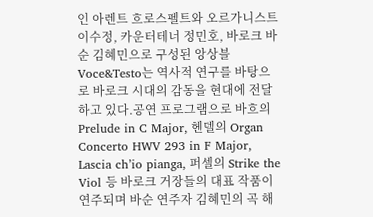인 아렌트 흐로스펠트와 오르가니스트 이수정, 카운터테너 정민호, 바로크 바순 김혜민으로 구성된 앙상블 Voce&Testo는 역사적 연구를 바탕으로 바로크 시대의 감동을 현대에 전달하고 있다.공연 프로그램으로 바흐의 Prelude in C Major, 헨델의 Organ Concerto HWV 293 in F Major, Lascia ch’io pianga, 퍼셀의 Strike the Viol 등 바로크 거장들의 대표 작품이 연주되며 바순 연주자 김혜민의 곡 해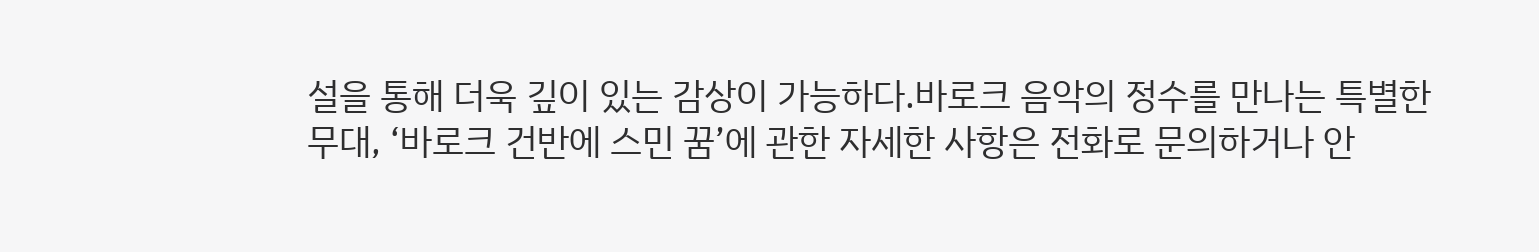설을 통해 더욱 깊이 있는 감상이 가능하다.바로크 음악의 정수를 만나는 특별한 무대, ‘바로크 건반에 스민 꿈’에 관한 자세한 사항은 전화로 문의하거나 안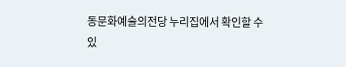동문화예술의전당 누리집에서 확인할 수 있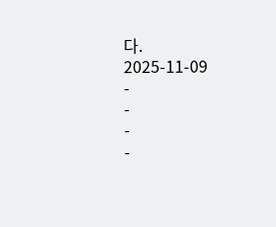다.
2025-11-09
-
-
-
-